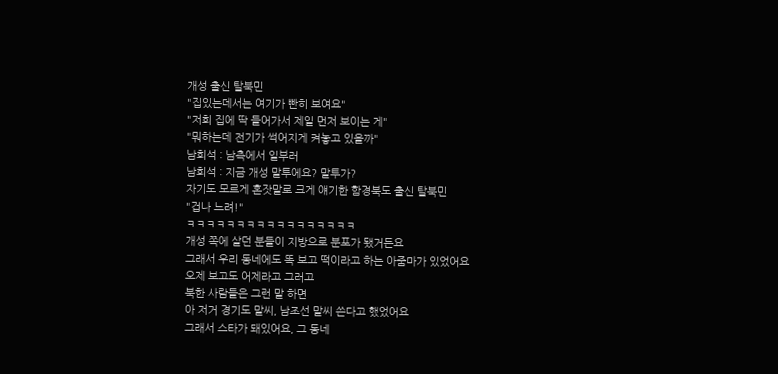개성 출신 탈북민
"집있는데서는 여기가 빤히 보여요"
"저희 집에 딱 들어가서 제일 먼저 보이는 게"
"뭐하는데 전기가 썩어지게 켜놓고 있을까"
남희석 : 남측에서 일부러
남희석 : 지금 개성 말투에요? 말투가?
자기도 모르게 혼잣말로 크게 얘기한 함경북도 출신 탈북민
"겁나 느려!"
ㅋㅋㅋㅋㅋㅋㅋㅋㅋㅋㅋㅋㅋㅋㅋㅋㅋ
개성 쪽에 살던 분들이 지방으로 분포가 됐거든요
그래서 우리 동네에도 똑 보고 떡이라고 하는 아줌마가 있었어요
오제 보고도 어제라고 그러고
북한 사람들은 그런 말 하면
아 저거 경기도 말씨, 남조선 말씨 쓴다고 했었어요
그래서 스타가 돼있어요, 그 동네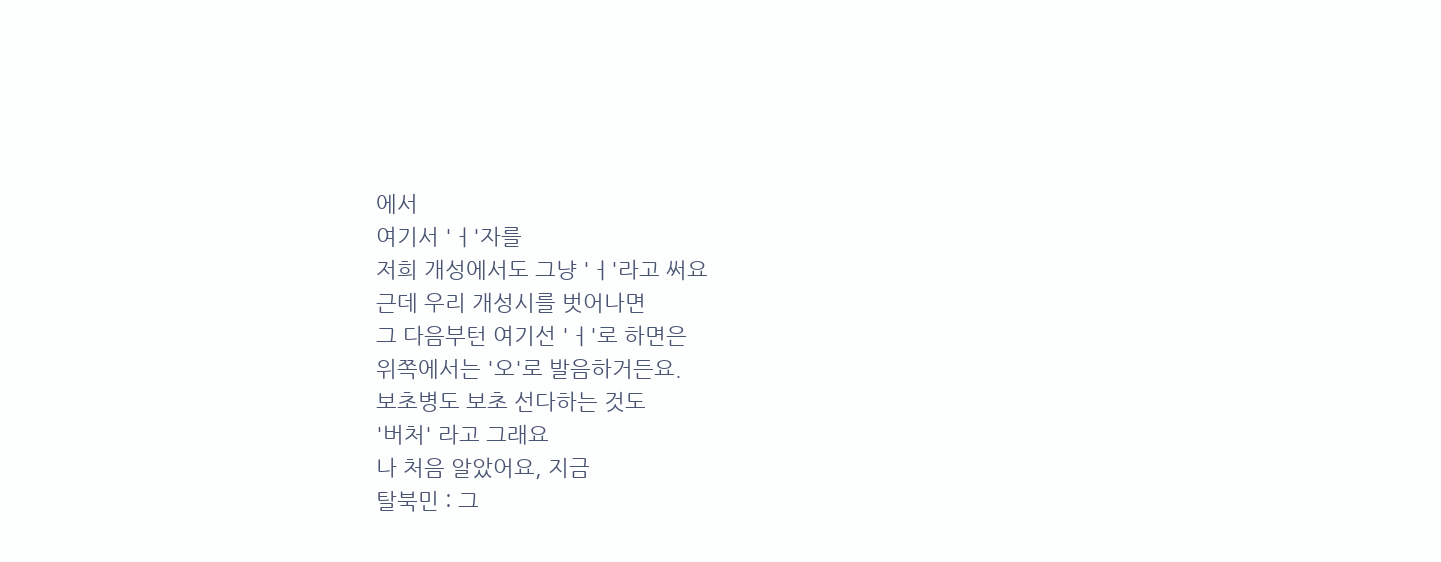에서
여기서 'ㅓ'자를
저희 개성에서도 그냥 'ㅓ'라고 써요
근데 우리 개성시를 벗어나면
그 다음부턴 여기선 'ㅓ'로 하면은
위쪽에서는 '오'로 발음하거든요.
보초병도 보초 선다하는 것도
'버처' 라고 그래요
나 처음 알았어요, 지금
탈북민 : 그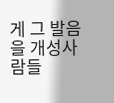게 그 발음을 개성사람들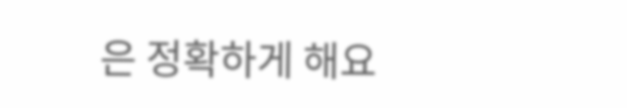은 정확하게 해요